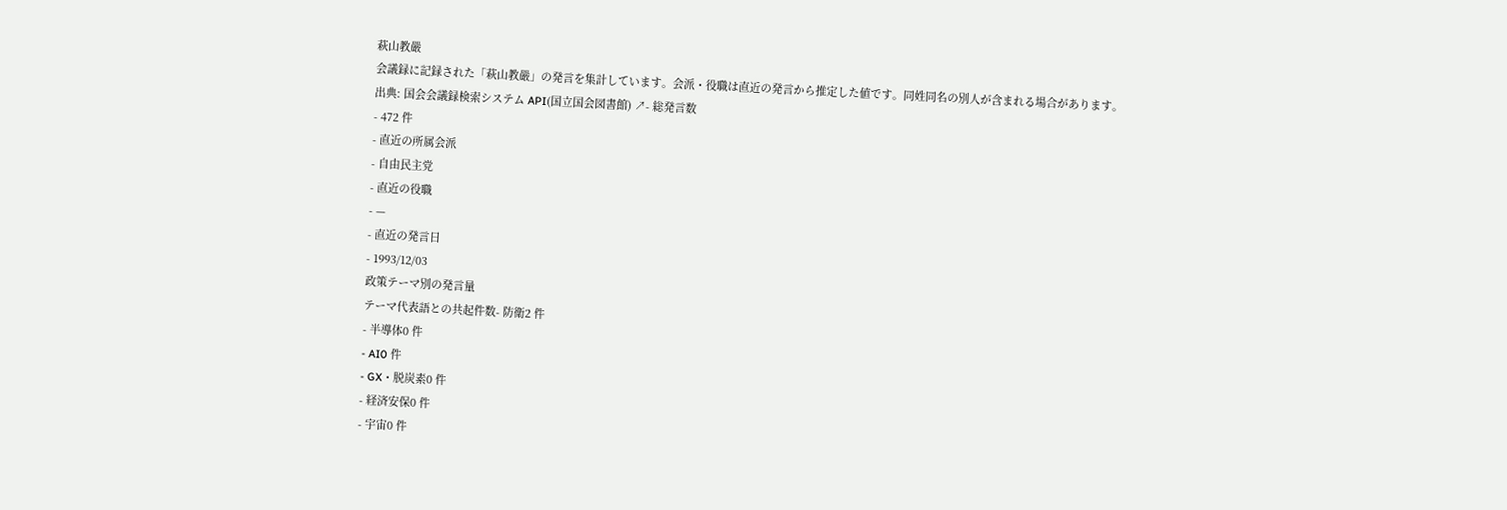萩山教嚴
会議録に記録された「萩山教嚴」の発言を集計しています。会派・役職は直近の発言から推定した値です。同姓同名の別人が含まれる場合があります。
出典: 国会会議録検索システム API(国立国会図書館) ↗- 総発言数
- 472 件
- 直近の所属会派
- 自由民主党
- 直近の役職
- —
- 直近の発言日
- 1993/12/03
政策テーマ別の発言量
テーマ代表語との共起件数- 防衛2 件
- 半導体0 件
- AI0 件
- GX・脱炭素0 件
- 経済安保0 件
- 宇宙0 件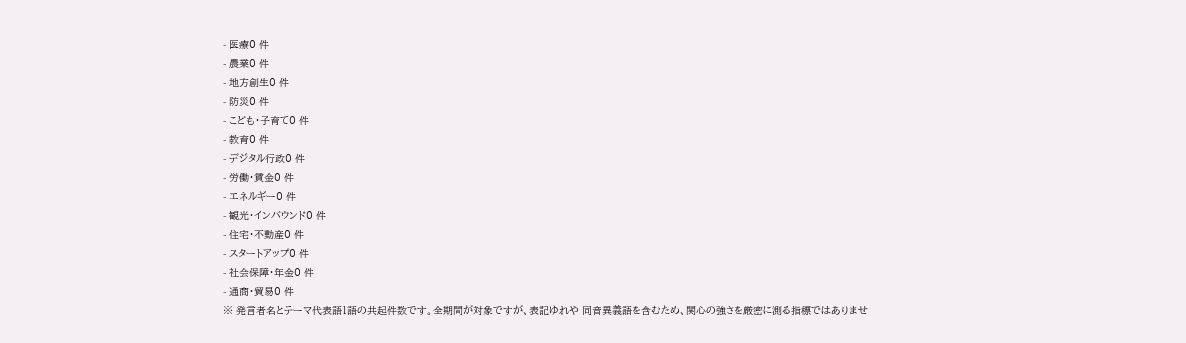- 医療0 件
- 農業0 件
- 地方創生0 件
- 防災0 件
- こども・子育て0 件
- 教育0 件
- デジタル行政0 件
- 労働・賃金0 件
- エネルギー0 件
- 観光・インバウンド0 件
- 住宅・不動産0 件
- スタートアップ0 件
- 社会保障・年金0 件
- 通商・貿易0 件
※ 発言者名とテーマ代表語1語の共起件数です。全期間が対象ですが、表記ゆれや 同音異義語を含むため、関心の強さを厳密に測る指標ではありませ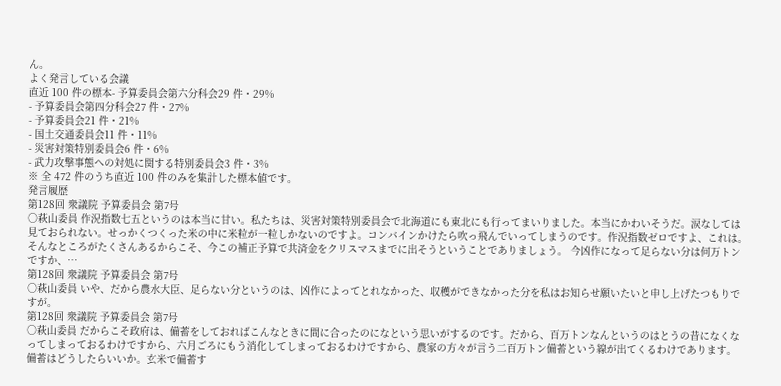ん。
よく発言している会議
直近 100 件の標本- 予算委員会第六分科会29 件・29%
- 予算委員会第四分科会27 件・27%
- 予算委員会21 件・21%
- 国土交通委員会11 件・11%
- 災害対策特別委員会6 件・6%
- 武力攻撃事態への対処に関する特別委員会3 件・3%
※ 全 472 件のうち直近 100 件のみを集計した標本値です。
発言履歴
第128回 衆議院 予算委員会 第7号
○萩山委員 作況指数七五というのは本当に甘い。私たちは、災害対策特別委員会で北海道にも東北にも行ってまいりました。本当にかわいそうだ。涙なしては見ておられない。せっかくつくった米の中に米粒が一粒しかないのですよ。コンバインかけたら吹っ飛んでいってしまうのです。作況指数ゼロですよ、これは。そんなところがたくさんあるからこそ、今この補正予算で共済金をクリスマスまでに出そうということでありましょう。 今凶作になって足らない分は何万トンですか、…
第128回 衆議院 予算委員会 第7号
○萩山委員 いや、だから農水大臣、足らない分というのは、凶作によってとれなかった、収穫ができなかった分を私はお知らせ願いたいと申し上げたつもりですが。
第128回 衆議院 予算委員会 第7号
○萩山委員 だからこそ政府は、備蓄をしておればこんなときに間に合ったのになという思いがするのです。だから、百万トンなんというのはとうの昔になくなってしまっておるわけですから、六月ごろにもう消化してしまっておるわけですから、農家の方々が言う二百万トン備蓄という線が出てくるわけであります。 備蓄はどうしたらいいか。玄米で備蓄す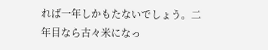れば一年しかもたないでしょう。二年目なら古々米になっ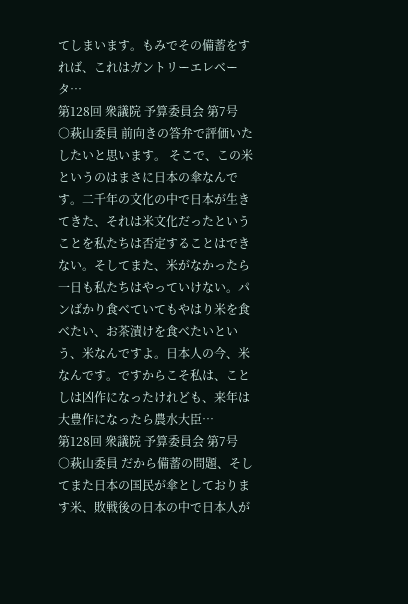てしまいます。もみでその備蓄をすれば、これはガントリーエレベータ…
第128回 衆議院 予算委員会 第7号
○萩山委員 前向きの答弁で評価いたしたいと思います。 そこで、この米というのはまさに日本の傘なんです。二千年の文化の中で日本が生きてきた、それは米文化だったということを私たちは否定することはできない。そしてまた、米がなかったら一日も私たちはやっていけない。パンばかり食べていてもやはり米を食べたい、お茶漬けを食べたいという、米なんですよ。日本人の今、米なんです。ですからこそ私は、ことしは凶作になったけれども、来年は大豊作になったら農水大臣…
第128回 衆議院 予算委員会 第7号
○萩山委員 だから備蓄の問題、そしてまた日本の国民が傘としております米、敗戦後の日本の中で日本人が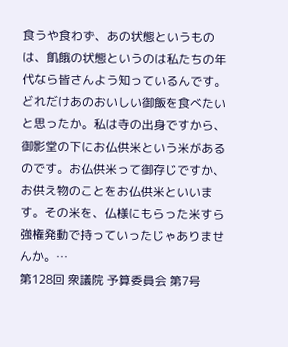食うや食わず、あの状態というものは、飢餓の状態というのは私たちの年代なら皆さんよう知っているんです。どれだけあのおいしい御飯を食べたいと思ったか。私は寺の出身ですから、御影堂の下にお仏供米という米があるのです。お仏供米って御存じですか、お供え物のことをお仏供米といいます。その米を、仏様にもらった米すら強権発動で持っていったじゃありませんか。…
第128回 衆議院 予算委員会 第7号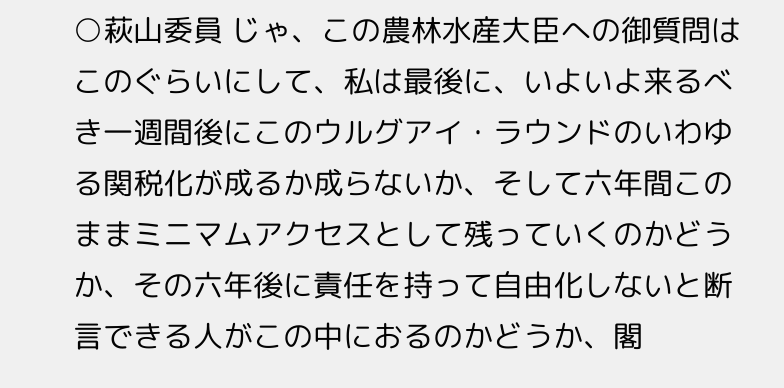○萩山委員 じゃ、この農林水産大臣への御質問はこのぐらいにして、私は最後に、いよいよ来るべき一週間後にこのウルグアイ・ラウンドのいわゆる関税化が成るか成らないか、そして六年間このままミニマムアクセスとして残っていくのかどうか、その六年後に責任を持って自由化しないと断言できる人がこの中におるのかどうか、閣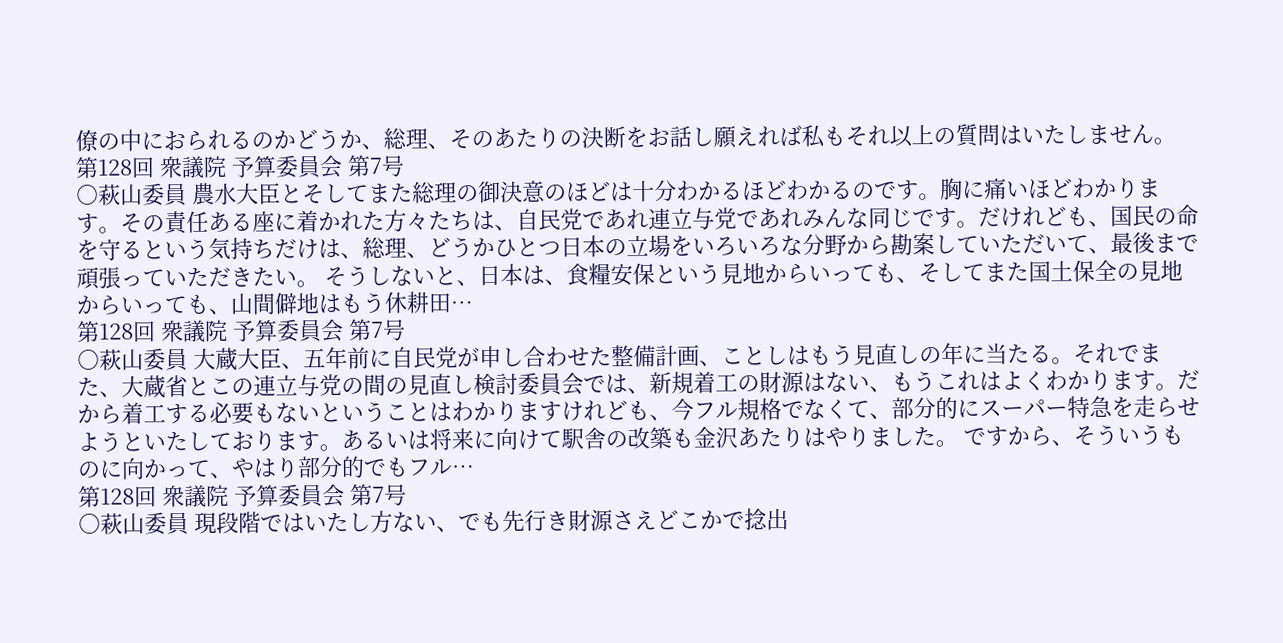僚の中におられるのかどうか、総理、そのあたりの決断をお話し願えれば私もそれ以上の質問はいたしません。
第128回 衆議院 予算委員会 第7号
○萩山委員 農水大臣とそしてまた総理の御決意のほどは十分わかるほどわかるのです。胸に痛いほどわかります。その責任ある座に着かれた方々たちは、自民党であれ連立与党であれみんな同じです。だけれども、国民の命を守るという気持ちだけは、総理、どうかひとつ日本の立場をいろいろな分野から勘案していただいて、最後まで頑張っていただきたい。 そうしないと、日本は、食糧安保という見地からいっても、そしてまた国土保全の見地からいっても、山間僻地はもう休耕田…
第128回 衆議院 予算委員会 第7号
○萩山委員 大蔵大臣、五年前に自民党が申し合わせた整備計画、ことしはもう見直しの年に当たる。それでまた、大蔵省とこの連立与党の間の見直し検討委員会では、新規着工の財源はない、もうこれはよくわかります。だから着工する必要もないということはわかりますけれども、今フル規格でなくて、部分的にスーパー特急を走らせようといたしております。あるいは将来に向けて駅舎の改築も金沢あたりはやりました。 ですから、そういうものに向かって、やはり部分的でもフル…
第128回 衆議院 予算委員会 第7号
○萩山委員 現段階ではいたし方ない、でも先行き財源さえどこかで捻出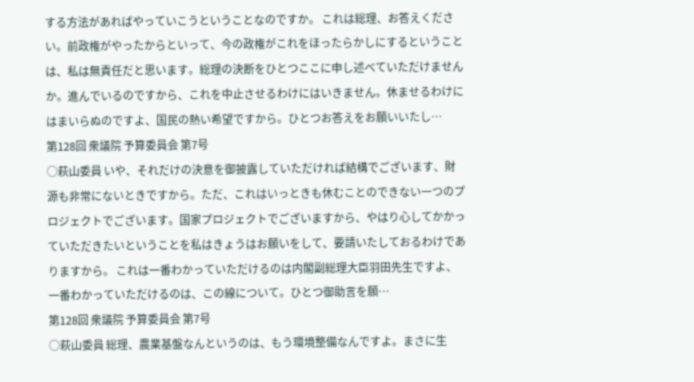する方法があればやっていこうということなのですか。 これは総理、お答えください。前政権がやったからといって、今の政権がこれをほったらかしにするということは、私は無責任だと思います。総理の決断をひとつここに申し述べていただけませんか。進んでいるのですから、これを中止させるわけにはいきません。休ませるわけにはまいらぬのですよ、国民の熱い希望ですから。ひとつお答えをお願いいたし…
第128回 衆議院 予算委員会 第7号
○萩山委員 いや、それだけの決意を御披露していただければ結構でございます、財源も非常にないときですから。ただ、これはいっときも休むことのできない一つのプロジェクトでございます。国家プロジェクトでございますから、やはり心してかかっていただきたいということを私はきょうはお願いをして、要請いたしておるわけでありますから。 これは一番わかっていただけるのは内閣副総理大臣羽田先生ですよ、一番わかっていただけるのは、この線について。ひとつ御助言を願…
第128回 衆議院 予算委員会 第7号
○萩山委員 総理、農業基盤なんというのは、もう環境整備なんですよ。まさに生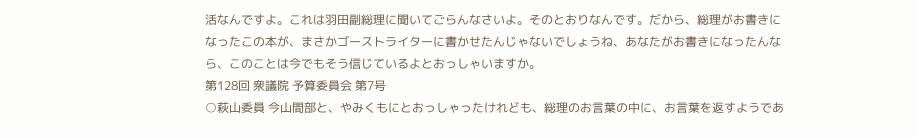活なんですよ。これは羽田副総理に聞いてごらんなさいよ。そのとおりなんです。だから、総理がお書きになったこの本が、まさかゴーストライターに書かせたんじゃないでしょうね、あなたがお書きになったんなら、このことは今でもそう信じているよとおっしゃいますか。
第128回 衆議院 予算委員会 第7号
○萩山委員 今山間部と、やみくもにとおっしゃったけれども、総理のお言葉の中に、お言葉を返すようであ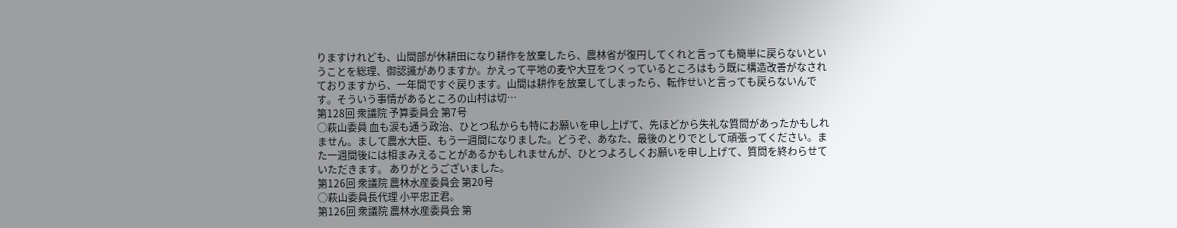りますけれども、山間部が休耕田になり耕作を放棄したら、農林省が復円してくれと言っても簡単に戻らないということを総理、御認識がありますか。かえって平地の麦や大豆をつくっているところはもう既に構造改善がなされておりますから、一年間ですぐ戻ります。山間は耕作を放棄してしまったら、転作せいと言っても戻らないんです。そういう事情があるところの山村は切…
第128回 衆議院 予算委員会 第7号
○萩山委員 血も涙も通う政治、ひとつ私からも特にお願いを申し上げて、先ほどから失礼な質問があったかもしれません。まして農水大臣、もう一週間になりました。どうぞ、あなた、最後のとりでとして頑張ってください。また一週間後には相まみえることがあるかもしれませんが、ひとつよろしくお願いを申し上げて、質問を終わらせていただきます。 ありがとうございました。
第126回 衆議院 農林水産委員会 第20号
○萩山委員長代理 小平忠正君。
第126回 衆議院 農林水産委員会 第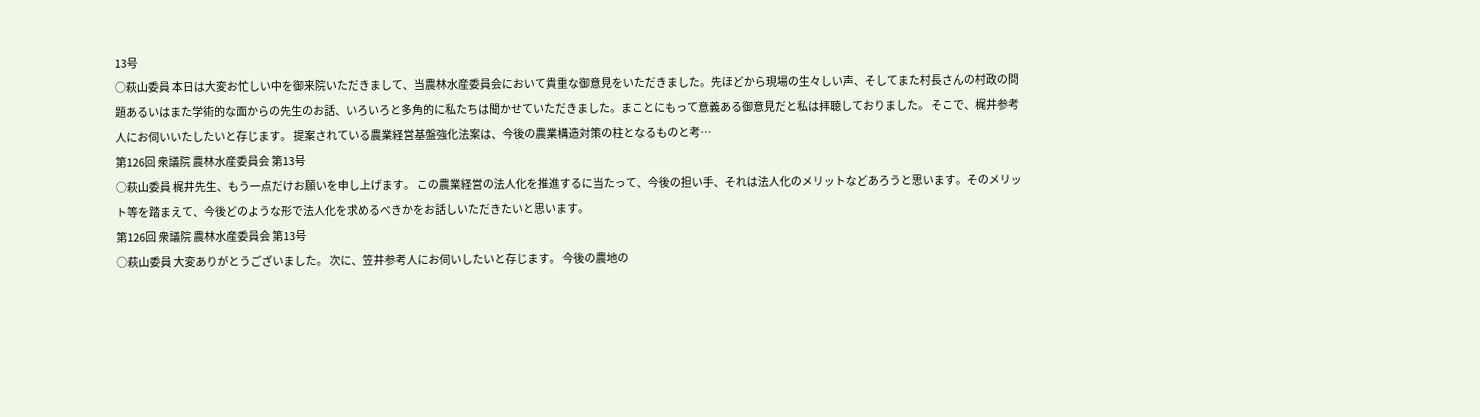13号
○萩山委員 本日は大変お忙しい中を御来院いただきまして、当農林水産委員会において貴重な御意見をいただきました。先ほどから現場の生々しい声、そしてまた村長さんの村政の問題あるいはまた学術的な面からの先生のお話、いろいろと多角的に私たちは聞かせていただきました。まことにもって意義ある御意見だと私は拝聴しておりました。 そこで、梶井参考人にお伺いいたしたいと存じます。 提案されている農業経営基盤強化法案は、今後の農業構造対策の柱となるものと考…
第126回 衆議院 農林水産委員会 第13号
○萩山委員 梶井先生、もう一点だけお願いを申し上げます。 この農業経営の法人化を推進するに当たって、今後の担い手、それは法人化のメリットなどあろうと思います。そのメリット等を踏まえて、今後どのような形で法人化を求めるべきかをお話しいただきたいと思います。
第126回 衆議院 農林水産委員会 第13号
○萩山委員 大変ありがとうございました。 次に、笠井参考人にお伺いしたいと存じます。 今後の農地の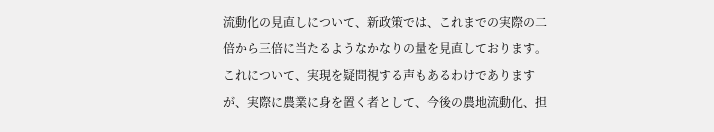流動化の見直しについて、新政策では、これまでの実際の二倍から三倍に当たるようなかなりの量を見直しております。これについて、実現を疑問視する声もあるわけでありますが、実際に農業に身を置く者として、今後の農地流動化、担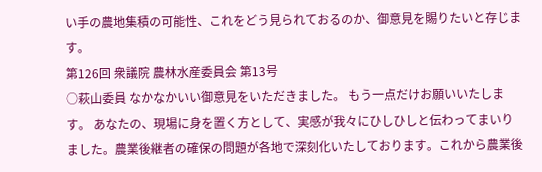い手の農地集積の可能性、これをどう見られておるのか、御意見を賜りたいと存じます。
第126回 衆議院 農林水産委員会 第13号
○萩山委員 なかなかいい御意見をいただきました。 もう一点だけお願いいたします。 あなたの、現場に身を置く方として、実感が我々にひしひしと伝わってまいりました。農業後継者の確保の問題が各地で深刻化いたしております。これから農業後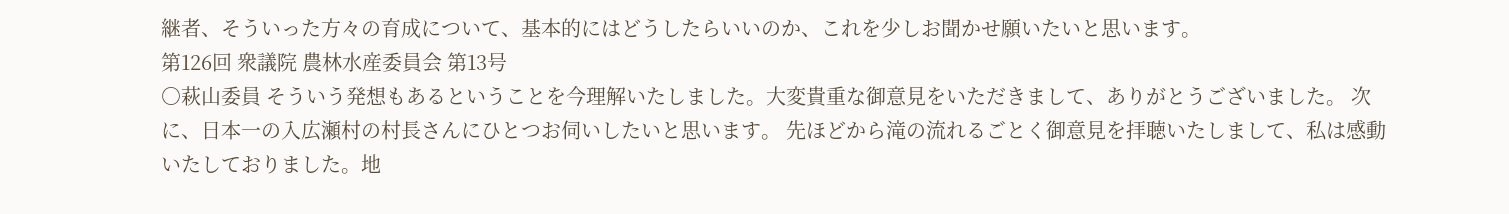継者、そういった方々の育成について、基本的にはどうしたらいいのか、これを少しお聞かせ願いたいと思います。
第126回 衆議院 農林水産委員会 第13号
○萩山委員 そういう発想もあるということを今理解いたしました。大変貴重な御意見をいただきまして、ありがとうございました。 次に、日本一の入広瀬村の村長さんにひとつお伺いしたいと思います。 先ほどから滝の流れるごとく御意見を拝聴いたしまして、私は感動いたしておりました。地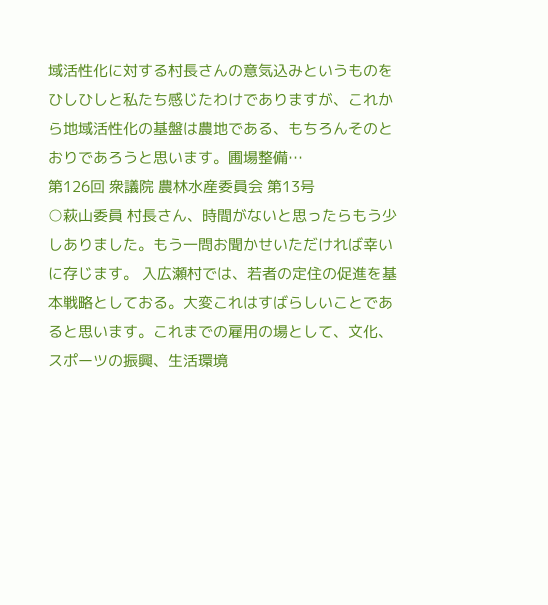域活性化に対する村長さんの意気込みというものをひしひしと私たち感じたわけでありますが、これから地域活性化の基盤は農地である、もちろんそのとおりであろうと思います。圃場整備…
第126回 衆議院 農林水産委員会 第13号
○萩山委員 村長さん、時間がないと思ったらもう少しありました。もう一問お聞かせいただければ幸いに存じます。 入広瀬村では、若者の定住の促進を基本戦略としておる。大変これはすばらしいことであると思います。これまでの雇用の場として、文化、スポーツの振興、生活環境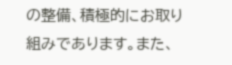の整備、積極的にお取り組みであります。また、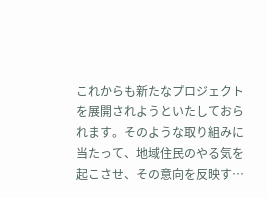これからも新たなプロジェクトを展開されようといたしておられます。そのような取り組みに当たって、地域住民のやる気を起こさせ、その意向を反映す…